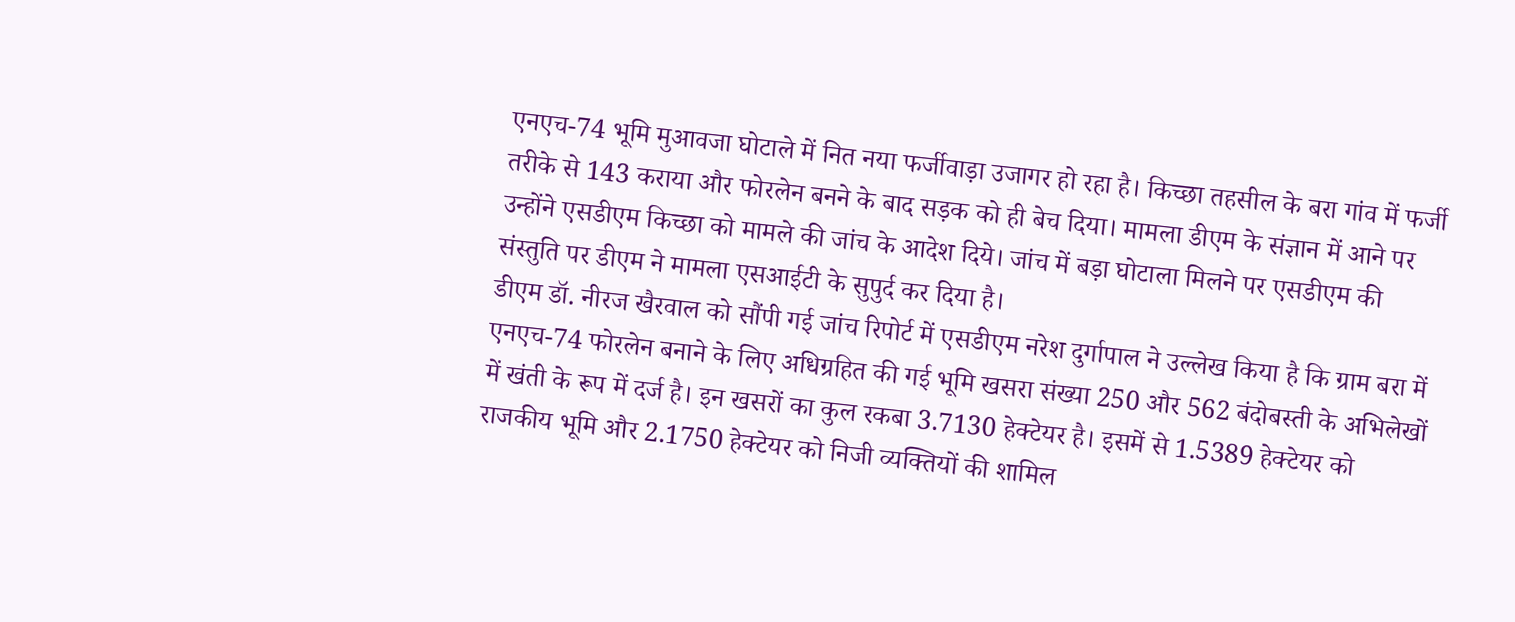एनएच-74 भूमि मुआवजा घोटाले में नित नया फर्जीवाड़ा उजागर हो रहा है। किच्छा तहसील के बरा गांव में फर्जी तरीके से 143 कराया और फोरलेन बनने के बाद सड़क को ही बेच दिया। मामला डीएम के संज्ञान में आने पर उन्होंने एसडीएम किच्छा को मामले की जांच के आदेश दिये। जांच में बड़ा घोटाला मिलने पर एसडीएम की संस्तुति पर डीएम ने मामला एसआईटी के सुपुर्द कर दिया है।
डीएम डॉ. नीरज खैरवाल को सौंपी गई जांच रिपोर्ट में एसडीएम नरेश दुर्गापाल ने उल्लेख किया है कि ग्राम बरा में एनएच-74 फोरलेन बनाने के लिए अधिग्रहित की गई भूमि खसरा संख्या 250 और 562 बंदोबस्ती के अभिलेखों में खंती के रूप में दर्ज है। इन खसरों का कुल रकबा 3.7130 हेक्टेयर है। इसमें से 1.5389 हेक्टेयर को राजकीय भूमि और 2.1750 हेक्टेयर को निजी व्यक्तियों की शामिल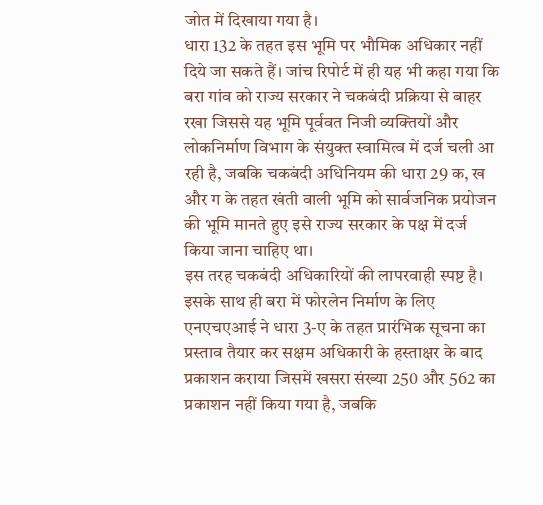जोत में दिखाया गया है।
धारा 132 के तहत इस भूमि पर भौमिक अधिकार नहीं दिये जा सकते हैं। जांच रिपोर्ट में ही यह भी कहा गया कि बरा गांव को राज्य सरकार ने चकबंदी प्रक्रिया से बाहर रखा जिससे यह भूमि पूर्ववत निजी व्यक्तियों और लोकनिर्माण विभाग के संयुक्त स्वामित्व में दर्ज चली आ रही है, जबकि चकबंदी अधिनियम की धारा 29 क, ख और ग के तहत खंती वाली भूमि को सार्वजनिक प्रयोजन की भूमि मानते हुए इसे राज्य सरकार के पक्ष में दर्ज किया जाना चाहिए था।
इस तरह चकबंदी अधिकारियों की लापरवाही स्पष्ट है। इसके साथ ही बरा में फोरलेन निर्माण के लिए एनएचएआई ने धारा 3-ए के तहत प्रारंभिक सूचना का प्रस्ताव तैयार कर सक्षम अधिकारी के हस्ताक्षर के बाद प्रकाशन कराया जिसमें खसरा संख्या 250 और 562 का प्रकाशन नहीं किया गया है, जबकि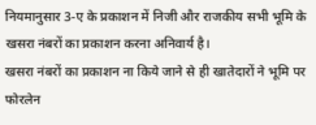नियमानुसार 3-ए के प्रकाशन में निजी और राजकीय सभी भूमि के खसरा नंबरों का प्रकाशन करना अनिवार्य है।
खसरा नंबरों का प्रकाशन ना किये जाने से ही खातेदारों ने भूमि पर फोरलेन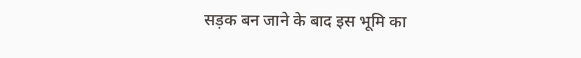सड़क बन जाने के बाद इस भूमि का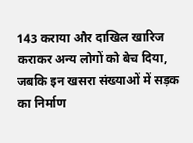143 कराया और दाखिल खारिज कराकर अन्य लोगों को बेच दिया, जबकि इन खसरा संख्याओं में सड़क का निर्माण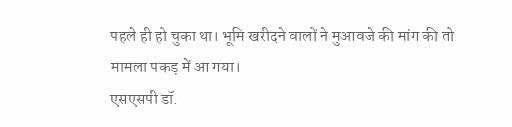पहले ही हो चुका था। भूमि खरीदने वालों ने मुआवजे की मांग की तो मामला पकड़ में आ गया।
एसएसपी डॉ.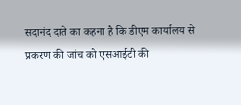सदानंद दाते का कहना है कि डीएम कार्यालय से प्रकरण की जांच को एसआईटी की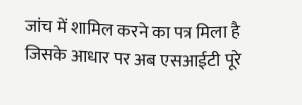जांच में शामिल करने का पत्र मिला है जिसके आधार पर अब एसआईटी पूरे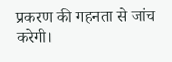प्रकरण की गहनता से जांच करेगी।